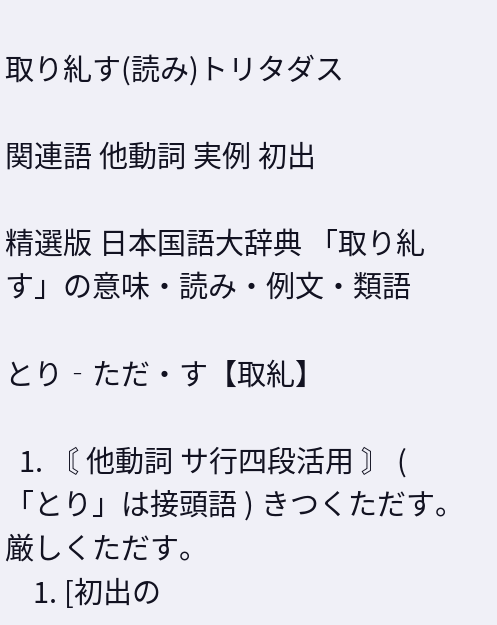取り糺す(読み)トリタダス

関連語 他動詞 実例 初出

精選版 日本国語大辞典 「取り糺す」の意味・読み・例文・類語

とり‐ただ・す【取糺】

  1. 〘 他動詞 サ行四段活用 〙 ( 「とり」は接頭語 ) きつくただす。厳しくただす。
    1. [初出の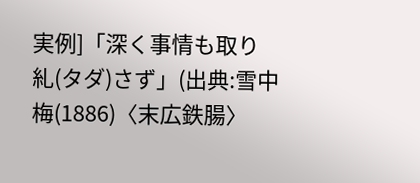実例]「深く事情も取り糺(タダ)さず」(出典:雪中梅(1886)〈末広鉄腸〉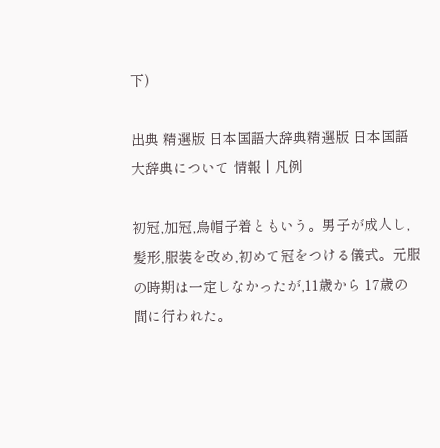下)

出典 精選版 日本国語大辞典精選版 日本国語大辞典について 情報 | 凡例

初冠,加冠,烏帽子着ともいう。男子が成人し,髪形,服装を改め,初めて冠をつける儀式。元服の時期は一定しなかったが,11歳から 17歳の間に行われた。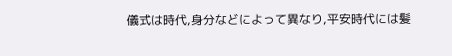儀式は時代,身分などによって異なり,平安時代には髪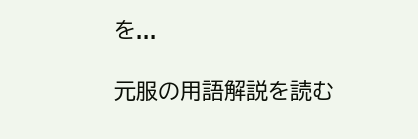を...

元服の用語解説を読む